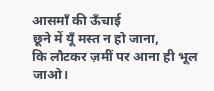आसमाँ की ऊँचाई
छूने में यूँ मस्त न हो जाना,
कि लौटकर ज़मीं पर आना ही भूल जाओ।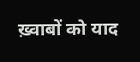ख़्वाबों को याद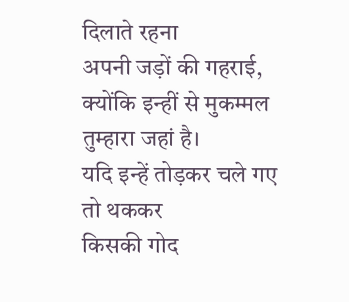दिलाते रहना
अपनी जड़ों की गहराई,
क्योंकि इन्हीं से मुकम्मल
तुम्हारा जहां है।
यदि इन्हें तोड़कर चले गए
तो थककर
किसकी गोद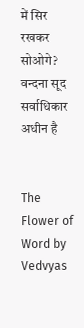में सिर रखकर सोओगे?
वन्दना सूद
सर्वाधिकार अधीन है


The Flower of Word by Vedvyas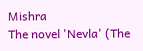Mishra
The novel 'Nevla' (The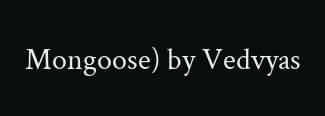Mongoose) by Vedvyas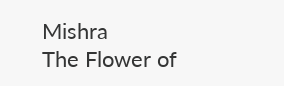Mishra
The Flower of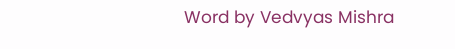Word by Vedvyas Mishra